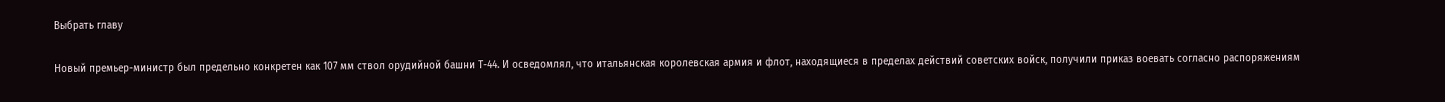Выбрать главу

Новый премьер-министр был предельно конкретен как 107 мм ствол орудийной башни Т-44. И осведомлял, что итальянская королевская армия и флот, находящиеся в пределах действий советских войск, получили приказ воевать согласно распоряжениям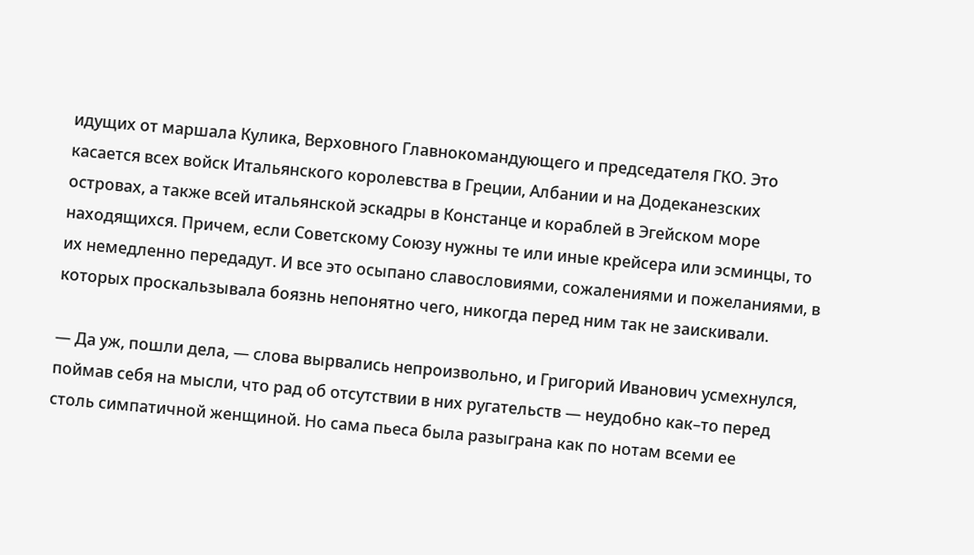идущих от маршала Кулика, Верховного Главнокомандующего и председателя ГКО. Это касается всех войск Итальянского королевства в Греции, Албании и на Додеканезских островах, а также всей итальянской эскадры в Констанце и кораблей в Эгейском море находящихся. Причем, если Советскому Союзу нужны те или иные крейсера или эсминцы, то их немедленно передадут. И все это осыпано славословиями, сожалениями и пожеланиями, в которых проскальзывала боязнь непонятно чего, никогда перед ним так не заискивали.

— Да уж, пошли дела, — слова вырвались непроизвольно, и Григорий Иванович усмехнулся, поймав себя на мысли, что рад об отсутствии в них ругательств — неудобно как–то перед столь симпатичной женщиной. Но сама пьеса была разыграна как по нотам всеми ее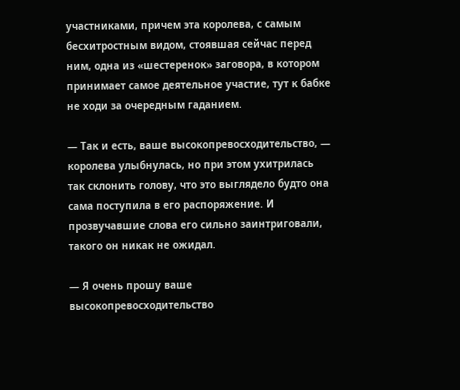участниками, причем эта королева, с самым бесхитростным видом, стоявшая сейчас перед ним, одна из «шестеренок» заговора, в котором принимает самое деятельное участие, тут к бабке не ходи за очередным гаданием.

— Так и есть, ваше высокопревосходительство, — королева улыбнулась, но при этом ухитрилась так склонить голову, что это выглядело будто она сама поступила в его распоряжение. И прозвучавшие слова его сильно заинтриговали, такого он никак не ожидал.

— Я очень прошу ваше высокопревосходительство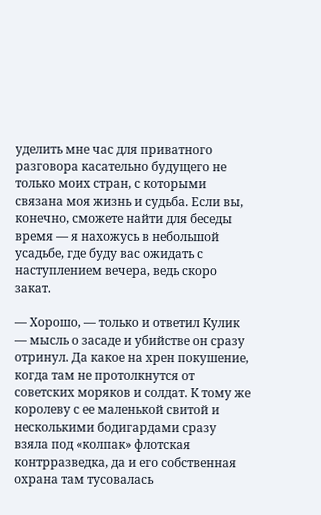уделить мне час для приватного разговора касательно будущего не только моих стран, с которыми связана моя жизнь и судьба. Если вы, конечно, сможете найти для беседы время — я нахожусь в небольшой усадьбе, где буду вас ожидать с наступлением вечера, ведь скоро закат.

— Хорошо, — только и ответил Кулик — мысль о засаде и убийстве он сразу отринул. Да какое на хрен покушение, когда там не протолкнутся от советских моряков и солдат. К тому же королеву с ее маленькой свитой и несколькими бодигардами сразу взяла под «колпак» флотская контрразведка, да и его собственная охрана там тусовалась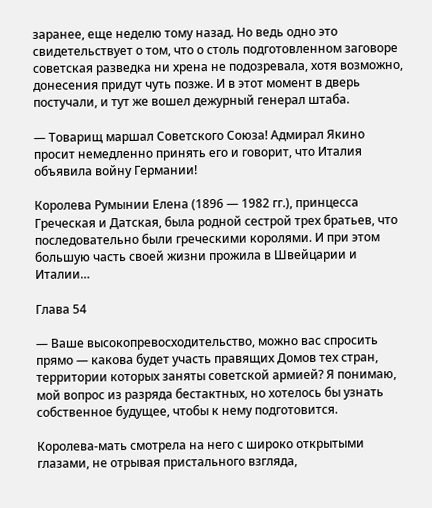заранее, еще неделю тому назад. Но ведь одно это свидетельствует о том, что о столь подготовленном заговоре советская разведка ни хрена не подозревала, хотя возможно, донесения придут чуть позже. И в этот момент в дверь постучали, и тут же вошел дежурный генерал штаба.

— Товарищ маршал Советского Союза! Адмирал Якино просит немедленно принять его и говорит, что Италия объявила войну Германии!

Королева Румынии Елена (1896 — 1982 гг.), принцесса Греческая и Датская, была родной сестрой трех братьев, что последовательно были греческими королями. И при этом большую часть своей жизни прожила в Швейцарии и Италии…

Глава 54

— Ваше высокопревосходительство, можно вас спросить прямо — какова будет участь правящих Домов тех стран, территории которых заняты советской армией? Я понимаю, мой вопрос из разряда бестактных, но хотелось бы узнать собственное будущее, чтобы к нему подготовится.

Королева-мать смотрела на него с широко открытыми глазами, не отрывая пристального взгляда,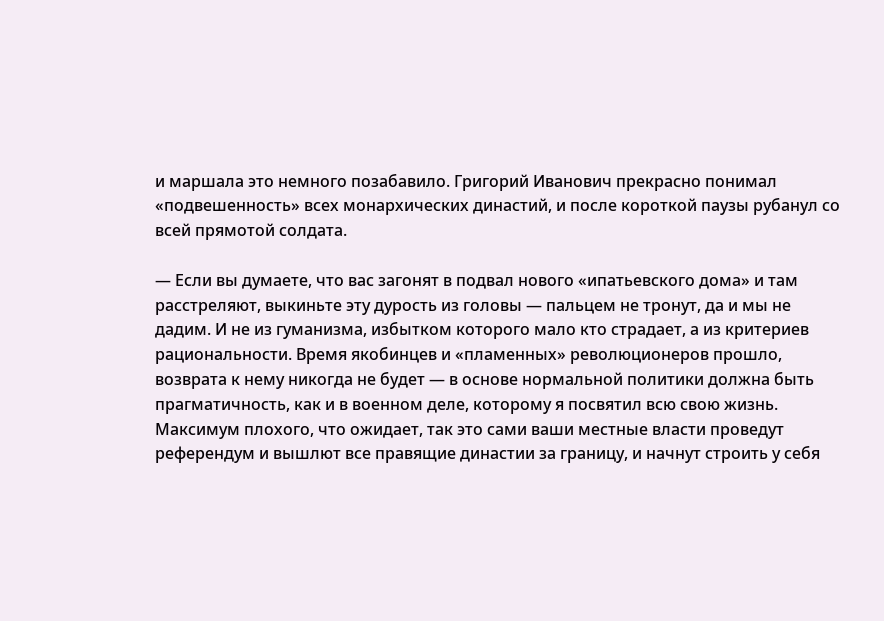и маршала это немного позабавило. Григорий Иванович прекрасно понимал «подвешенность» всех монархических династий, и после короткой паузы рубанул со всей прямотой солдата.

— Если вы думаете, что вас загонят в подвал нового «ипатьевского дома» и там расстреляют, выкиньте эту дурость из головы — пальцем не тронут, да и мы не дадим. И не из гуманизма, избытком которого мало кто страдает, а из критериев рациональности. Время якобинцев и «пламенных» революционеров прошло, возврата к нему никогда не будет — в основе нормальной политики должна быть прагматичность, как и в военном деле, которому я посвятил всю свою жизнь. Максимум плохого, что ожидает, так это сами ваши местные власти проведут референдум и вышлют все правящие династии за границу, и начнут строить у себя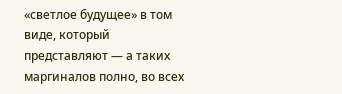«светлое будущее» в том виде, который представляют — а таких маргиналов полно, во всех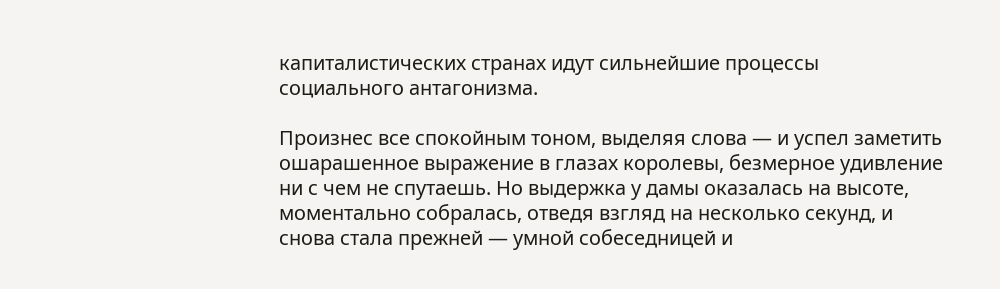капиталистических странах идут сильнейшие процессы социального антагонизма.

Произнес все спокойным тоном, выделяя слова — и успел заметить ошарашенное выражение в глазах королевы, безмерное удивление ни с чем не спутаешь. Но выдержка у дамы оказалась на высоте, моментально собралась, отведя взгляд на несколько секунд, и снова стала прежней — умной собеседницей и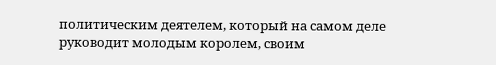политическим деятелем, который на самом деле руководит молодым королем, своим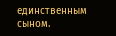единственным сыном.